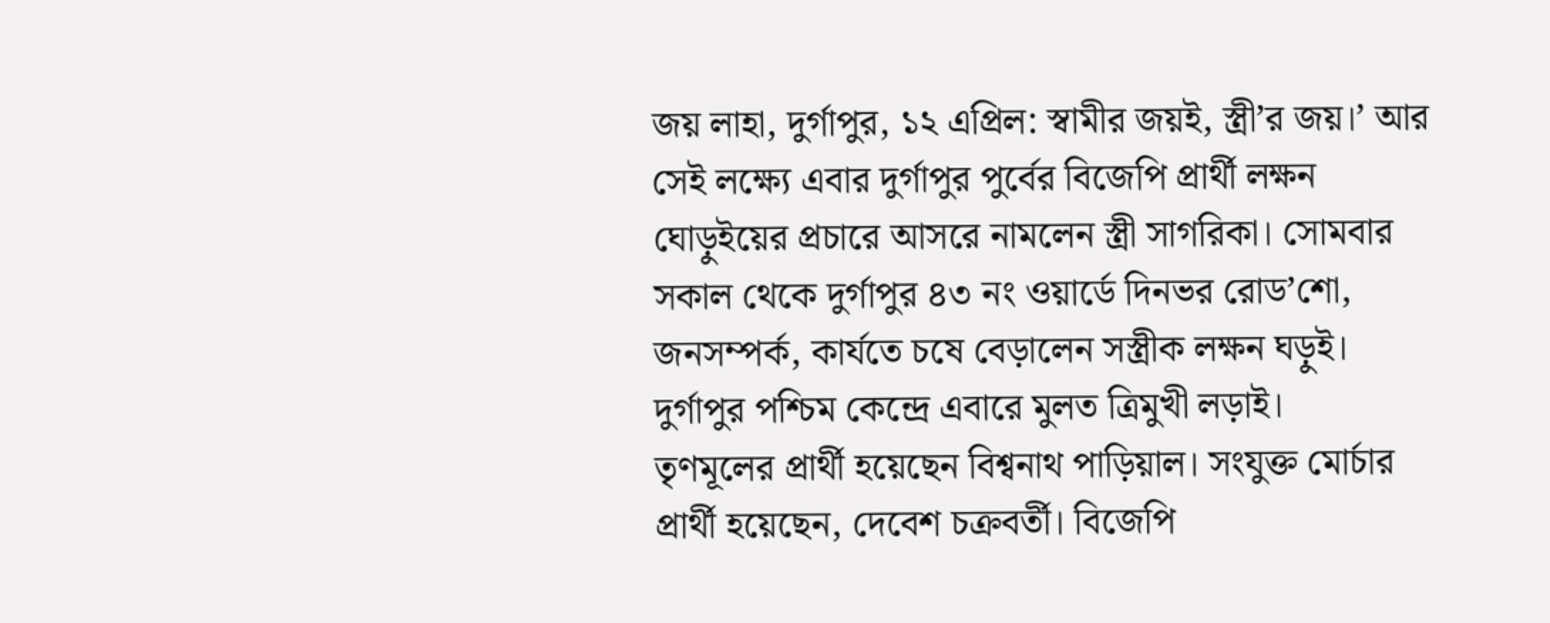জয় লাহা, দুর্গাপুর, ১২ এপ্রিল: স্বামীর জয়ই, স্ত্রী’র জয়।’ আর সেই লক্ষ্যে এবার দুর্গাপুর পুর্বের বিজেপি প্রার্থী লক্ষন ঘোড়ুইয়ের প্রচারে আসরে নামলেন স্ত্রী সাগরিকা। সোমবার সকাল থেকে দুর্গাপুর ৪৩ নং ওয়ার্ডে দিনভর রোড’শো, জনসম্পর্ক, কার্যতে চষে বেড়ালেন সস্ত্রীক লক্ষন ঘড়ুই।
দুর্গাপুর পশ্চিম কেন্দ্রে এবারে মুলত ত্রিমুখী লড়াই।
তৃণমূলের প্রার্থী হয়েছেন বিশ্বনাথ পাড়িয়াল। সংযুক্ত মোর্চার প্রার্থী হয়েছেন, দেবেশ চক্রবর্তী। বিজেপি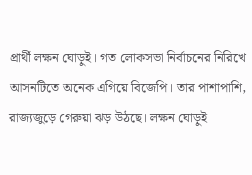প্রার্থী লক্ষন ঘোড়ুই। গত লোকসভা নির্বাচনের নিরিখে আসনটিতে অনেক এগিয়ে বিজেপি। তার পাশাপাশি, রাজ্যজুড়ে গেরুয়া ঝড় উঠছে। লক্ষন ঘোড়ুই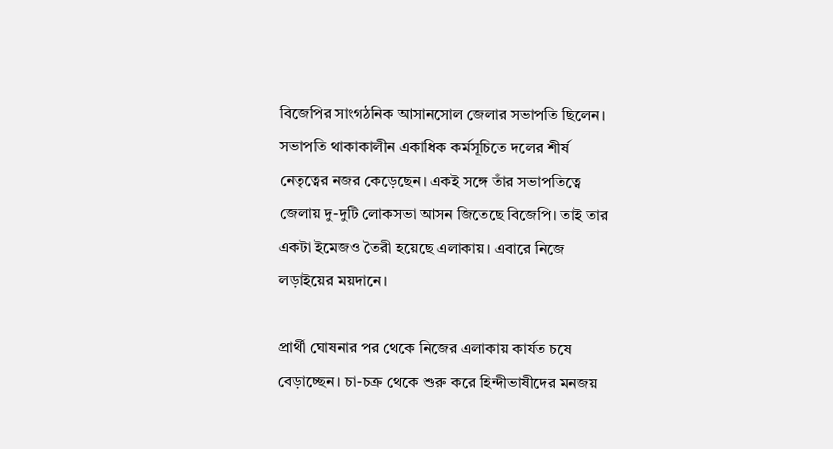বিজেপির সাংগঠনিক আসানসোল জেলার সভাপতি ছিলেন। সভাপতি থাকাকালীন একাধিক কর্মসূচিতে দলের শীর্ষ নেতৃত্বের নজর কেড়েছেন। একই সঙ্গে তাঁর সভাপতিত্বে জেলায় দু-দুটি লোকসভা আসন জিতেছে বিজেপি। তাই তার একটা ইমেজও তৈরী হয়েছে এলাকায়। এবারে নিজে লড়াইয়ের ময়দানে।

প্রার্থী ঘোষনার পর থেকে নিজের এলাকায় কার্যত চষে বেড়াচ্ছেন। চা-চক্র থেকে শুরু করে হিন্দীভাষীদের মনজয়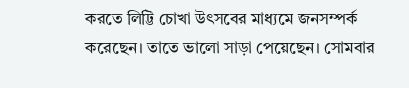করতে লিট্টি চোখা উৎসবের মাধ্যমে জনসম্পর্ক করেছেন। তাতে ভালো সাড়া পেয়েছেন। সোমবার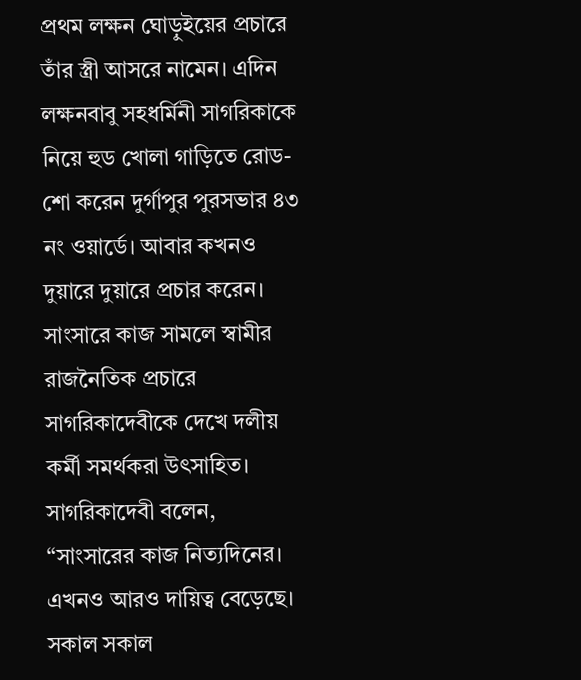প্রথম লক্ষন ঘোড়ুইয়ের প্রচারে তাঁর স্ত্রী আসরে নামেন। এদিন লক্ষনবাবু সহধর্মিনী সাগরিকাকে নিয়ে হুড খোলা গাড়িতে রোড-শো করেন দুর্গাপুর পুরসভার ৪৩ নং ওয়ার্ডে। আবার কখনও দুয়ারে দুয়ারে প্রচার করেন। সাংসারে কাজ সামলে স্বামীর রাজনৈতিক প্রচারে সাগরিকাদেবীকে দেখে দলীয় কর্মী সমর্থকরা উৎসাহিত।
সাগরিকাদেবী বলেন, “সাংসারের কাজ নিত্যদিনের। এখনও আরও দায়িত্ব বেড়েছে। সকাল সকাল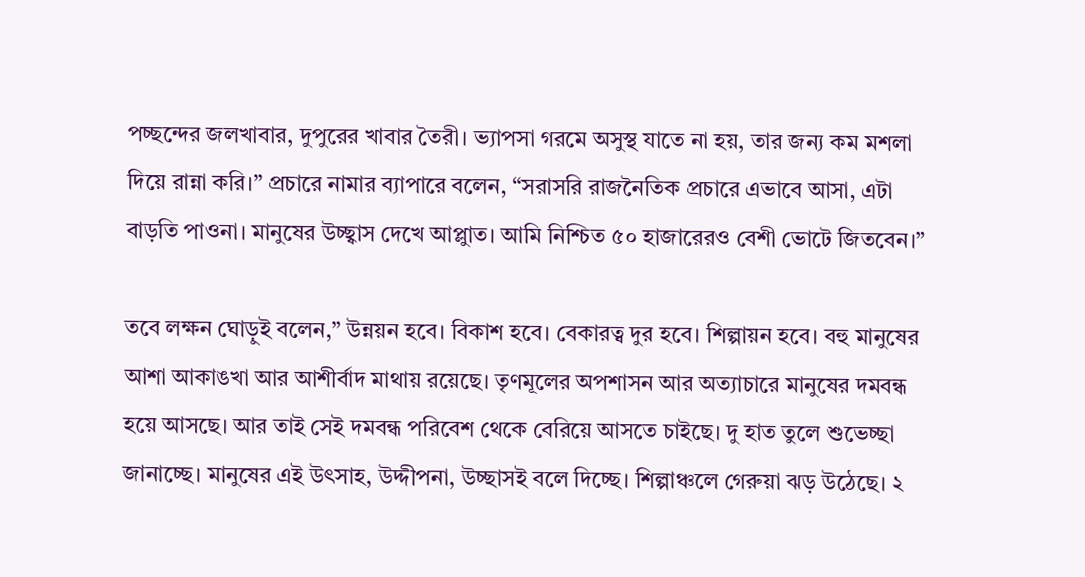পচ্ছন্দের জলখাবার, দুপুরের খাবার তৈরী। ভ্যাপসা গরমে অসুস্থ যাতে না হয়, তার জন্য কম মশলা দিয়ে রান্না করি।” প্রচারে নামার ব্যাপারে বলেন, “সরাসরি রাজনৈতিক প্রচারে এভাবে আসা, এটা বাড়তি পাওনা। মানুষের উচ্ছ্বাস দেখে আপ্লাুত। আমি নিশ্চিত ৫০ হাজারেরও বেশী ভোটে জিতবেন।”

তবে লক্ষন ঘোড়ুই বলেন,” উন্নয়ন হবে। বিকাশ হবে। বেকারত্ব দুর হবে। শিল্পায়ন হবে। বহু মানুষের আশা আকাঙখা আর আশীর্বাদ মাথায় রয়েছে। তৃণমূলের অপশাসন আর অত্যাচারে মানুষের দমবন্ধ হয়ে আসছে। আর তাই সেই দমবন্ধ পরিবেশ থেকে বেরিয়ে আসতে চাইছে। দু হাত তুলে শুভেচ্ছা জানাচ্ছে। মানুষের এই উৎসাহ, উদ্দীপনা, উচ্ছাসই বলে দিচ্ছে। শিল্পাঞ্চলে গেরুয়া ঝড় উঠেছে। ২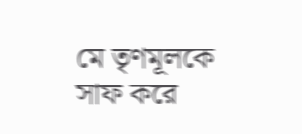মে তৃণমূলকে সাফ করে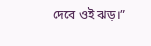দেবে ওই ঝড়।”